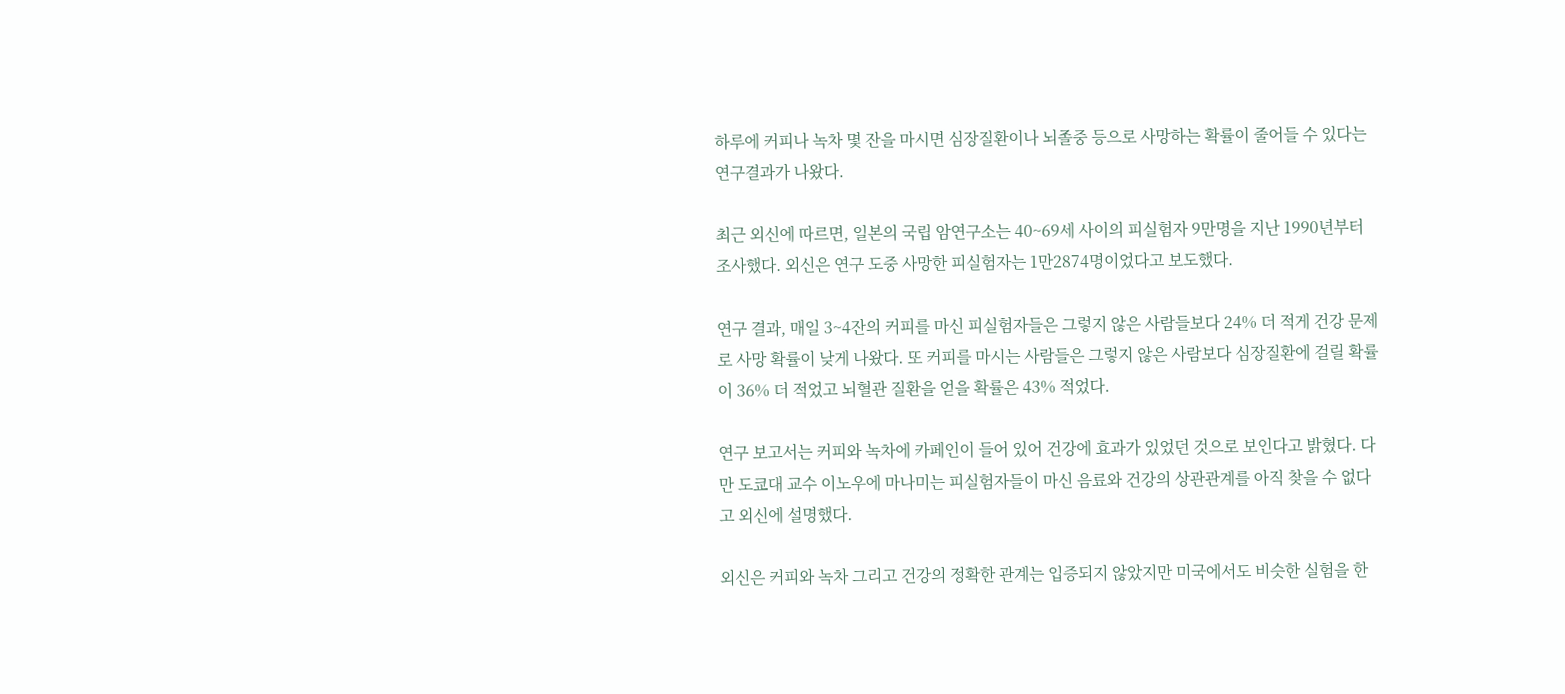하루에 커피나 녹차 몇 잔을 마시면 심장질환이나 뇌졸중 등으로 사망하는 확률이 줄어들 수 있다는 연구결과가 나왔다.

최근 외신에 따르면, 일본의 국립 암연구소는 40~69세 사이의 피실험자 9만명을 지난 1990년부터 조사했다. 외신은 연구 도중 사망한 피실험자는 1만2874명이었다고 보도했다.

연구 결과, 매일 3~4잔의 커피를 마신 피실험자들은 그렇지 않은 사람들보다 24% 더 적게 건강 문제로 사망 확률이 낮게 나왔다. 또 커피를 마시는 사람들은 그렇지 않은 사람보다 심장질환에 걸릴 확률이 36% 더 적었고 뇌혈관 질환을 얻을 확률은 43% 적었다.

연구 보고서는 커피와 녹차에 카페인이 들어 있어 건강에 효과가 있었던 것으로 보인다고 밝혔다. 다만 도쿄대 교수 이노우에 마나미는 피실험자들이 마신 음료와 건강의 상관관계를 아직 찾을 수 없다고 외신에 설명했다.

외신은 커피와 녹차 그리고 건강의 정확한 관계는 입증되지 않았지만 미국에서도 비슷한 실험을 한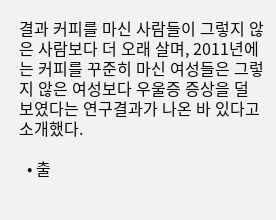결과 커피를 마신 사람들이 그렇지 않은 사람보다 더 오래 살며, 2011년에는 커피를 꾸준히 마신 여성들은 그렇지 않은 여성보다 우울증 증상을 덜 보였다는 연구결과가 나온 바 있다고 소개했다.

  • 출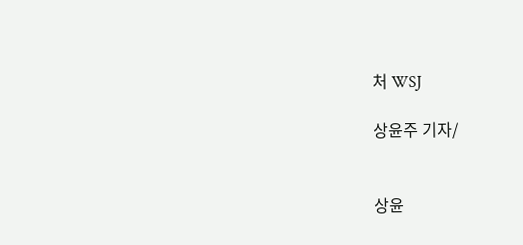처 WSJ

상윤주 기자/


상윤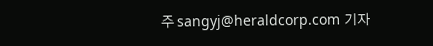주 sangyj@heraldcorp.com 기자